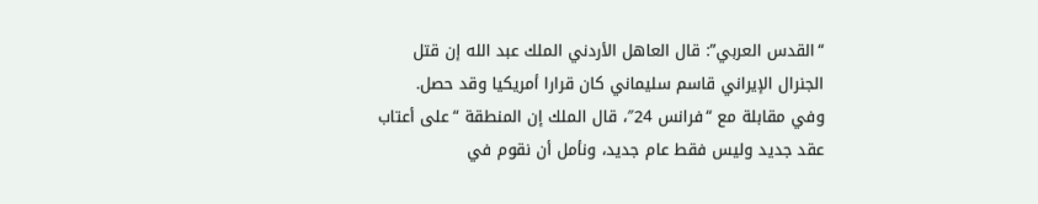“القدس العربي”: قال العاهل الأردني الملك عبد الله إن قتل الجنرال الإيراني قاسم سليماني كان قرارا أمريكيا وقد حصل.
وفي مقابلة مع “فرانس 24″، قال الملك إن المنطقة “على أعتاب عقد جديد وليس فقط عام جديد، ونأمل أن نقوم في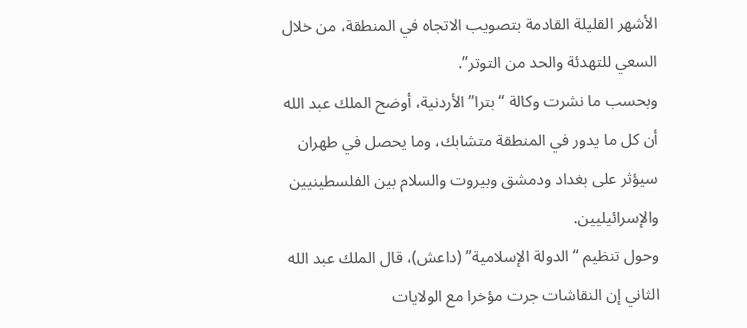الأشهر القليلة القادمة بتصويب الاتجاه في المنطقة، من خلال السعي للتهدئة والحد من التوتر”.
وبحسب ما نشرت وكالة “بترا” الأردنية، أوضح الملك عبد الله أن كل ما يدور في المنطقة متشابك، وما يحصل في طهران سيؤثر على بغداد ودمشق وبيروت والسلام بين الفلسطينيين والإسرائيليين.
وحول تنظيم “الدولة الإسلامية” (داعش)، قال الملك عبد الله الثاني إن النقاشات جرت مؤخرا مع الولايات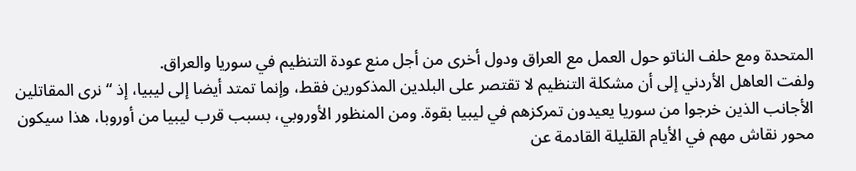المتحدة ومع حلف الناتو حول العمل مع العراق ودول أخرى من أجل منع عودة التنظيم في سوريا والعراق.
ولفت العاهل الأردني إلى أن مشكلة التنظيم لا تقتصر على البلدين المذكورين فقط، وإنما تمتد أيضا إلى ليبيا، إذ “نرى المقاتلين الأجانب الذين خرجوا من سوريا يعيدون تمركزهم في ليبيا بقوة. ومن المنظور الأوروبي، بسبب قرب ليبيا من أوروبا، هذا سيكون محور نقاش مهم في الأيام القليلة القادمة عن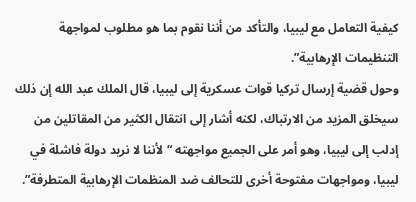كيفية التعامل مع ليبيا، والتأكد من أننا نقوم بما هو مطلوب لمواجهة التنظيمات الإرهابية”.
وحول قضية إرسال تركيا قوات عسكرية إلى ليبيا، قال الملك عبد الله إن ذلك سيخلق المزيد من الارتباك، لكنه أشار إلى انتقال الكثير من المقاتلين من إدلب إلى ليبيا، وهو أمر على الجميع مواجهته “لأننا لا نريد دولة فاشلة في ليبيا، ومواجهات مفتوحة أخرى للتحالف ضد المنظمات الإرهابية المتطرفة”.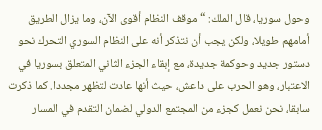وحول سوريا، قال الملك: “موقف النظام أقوى الآن، وما يزال الطريق أمامهم طويلا، ولكن يجب أن نتذكر أنه على النظام السوري التحرك نحو دستور جديد وحوكمة جديدة، مع إبقاء الجزء الثاني المتعلق بسوريا في الاعتبار، وهو الحرب على داعش، حيث أنها عادت لتظهر مجددا. كما ذكرت سابقا، نحن نعمل كجزء من المجتمع الدولي لضمان التقدم في المسار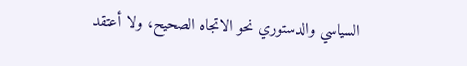السياسي والدستوري نحو الاتجاه الصحيح، ولا أعتقد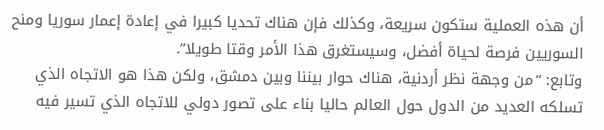أن هذه العملية ستكون سريعة، وكذلك فإن هناك تحديا كبيرا في إعادة إعمار سوريا ومنح السوريين فرصة لحياة أفضل، وسيستغرق هذا الأمر وقتا طويلا”.
وتابع: “من وجهة نظر أردنية، هناك حوار بيننا وبين دمشق، ولكن هذا هو الاتجاه الذي تسلكه العديد من الدول حول العالم حاليا بناء على تصور دولي للاتجاه الذي تسير فيه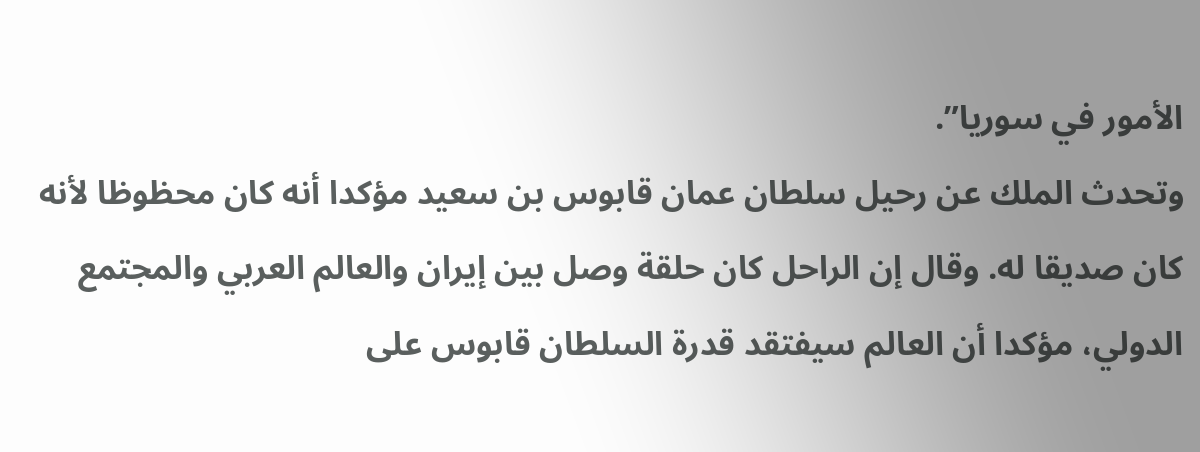الأمور في سوريا”.
وتحدث الملك عن رحيل سلطان عمان قابوس بن سعيد مؤكدا أنه كان محظوظا لأنه كان صديقا له. وقال إن الراحل كان حلقة وصل بين إيران والعالم العربي والمجتمع الدولي، مؤكدا أن العالم سيفتقد قدرة السلطان قابوس على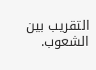التقريب بين الشعوب.